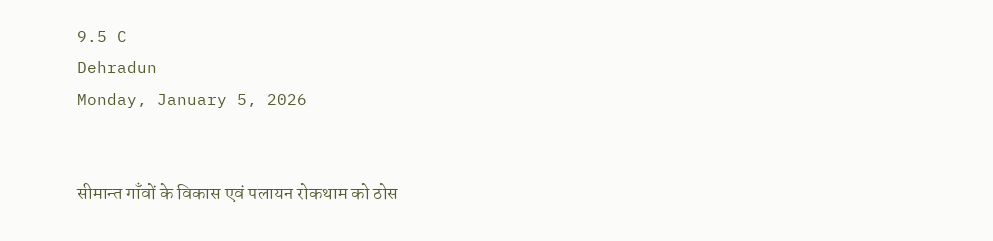9.5 C
Dehradun
Monday, January 5, 2026


सीमान्त गाँवों के विकास एवं पलायन रोकथाम को ठोस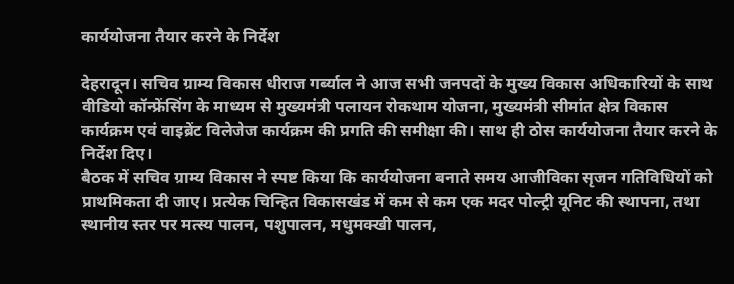कार्ययोजना तैयार करने के निर्देश

देहरादून। सचिव ग्राम्य विकास धीराज गर्ब्याल ने आज सभी जनपदों के मुख्य विकास अधिकारियों के साथ वीडियो कॉन्फ्रेंसिंग के माध्यम से मुख्यमंत्री पलायन रोकथाम योजना, मुख्यमंत्री सीमांत क्षेत्र विकास कार्यक्रम एवं वाइब्रेंट विलेजेज कार्यक्रम की प्रगति की समीक्षा की। साथ ही ठोस कार्ययोजना तैयार करने के निर्देश दिए।
बैठक में सचिव ग्राम्य विकास ने स्पष्ट किया कि कार्ययोजना बनाते समय आजीविका सृजन गतिविधियों को प्राथमिकता दी जाए। प्रत्येक चिन्हित विकासखंड में कम से कम एक मदर पोल्ट्री यूनिट की स्थापना, तथा स्थानीय स्तर पर मत्स्य पालन, पशुपालन, मधुमक्खी पालन,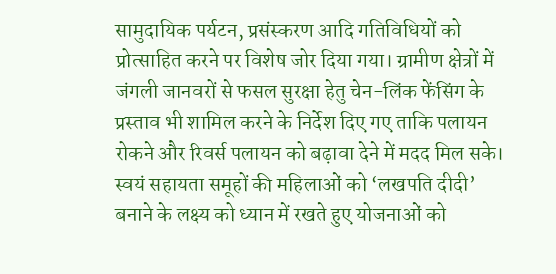सामुदायिक पर्यटन, प्रसंस्करण आदि गतिविधियों को प्रोत्साहित करने पर विशेष जोर दिया गया। ग्रामीण क्षेत्रों में जंगली जानवरों से फसल सुरक्षा हेतु चेन-लिंक फेंसिंग के प्रस्ताव भी शामिल करने के निर्देश दिए गए ताकि पलायन रोकने और रिवर्स पलायन को बढ़ावा देने में मदद मिल सके। स्वयं सहायता समूहों की महिलाओं को ‘लखपति दीदी’ बनाने के लक्ष्य को ध्यान में रखते हुए योजनाओं को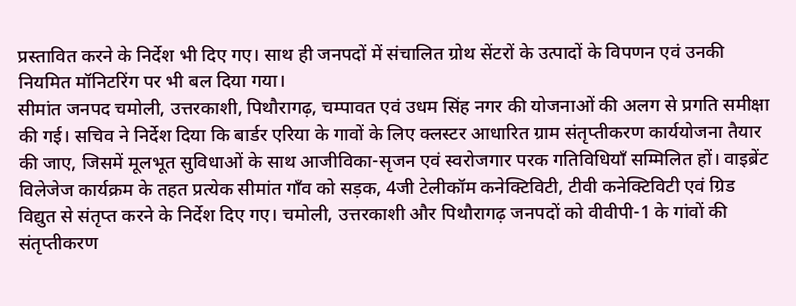प्रस्तावित करने के निर्देश भी दिए गए। साथ ही जनपदों में संचालित ग्रोथ सेंटरों के उत्पादों के विपणन एवं उनकी नियमित मॉनिटरिंग पर भी बल दिया गया।
सीमांत जनपद चमोली, उत्तरकाशी, पिथौरागढ़, चम्पावत एवं उधम सिंह नगर की योजनाओं की अलग से प्रगति समीक्षा की गई। सचिव ने निर्देश दिया कि बार्डर एरिया के गावों के लिए क्लस्टर आधारित ग्राम संतृप्तीकरण कार्ययोजना तैयार की जाए, जिसमें मूलभूत सुविधाओं के साथ आजीविका-सृजन एवं स्वरोजगार परक गतिविधियाँ सम्मिलित हों। वाइब्रेंट विलेजेज कार्यक्रम के तहत प्रत्येक सीमांत गाँव को सड़क, 4जी टेलीकॉम कनेक्टिविटी, टीवी कनेक्टिविटी एवं ग्रिड विद्युत से संतृप्त करने के निर्देश दिए गए। चमोली, उत्तरकाशी और पिथौरागढ़ जनपदों को वीवीपी-1 के गांवों की संतृप्तीकरण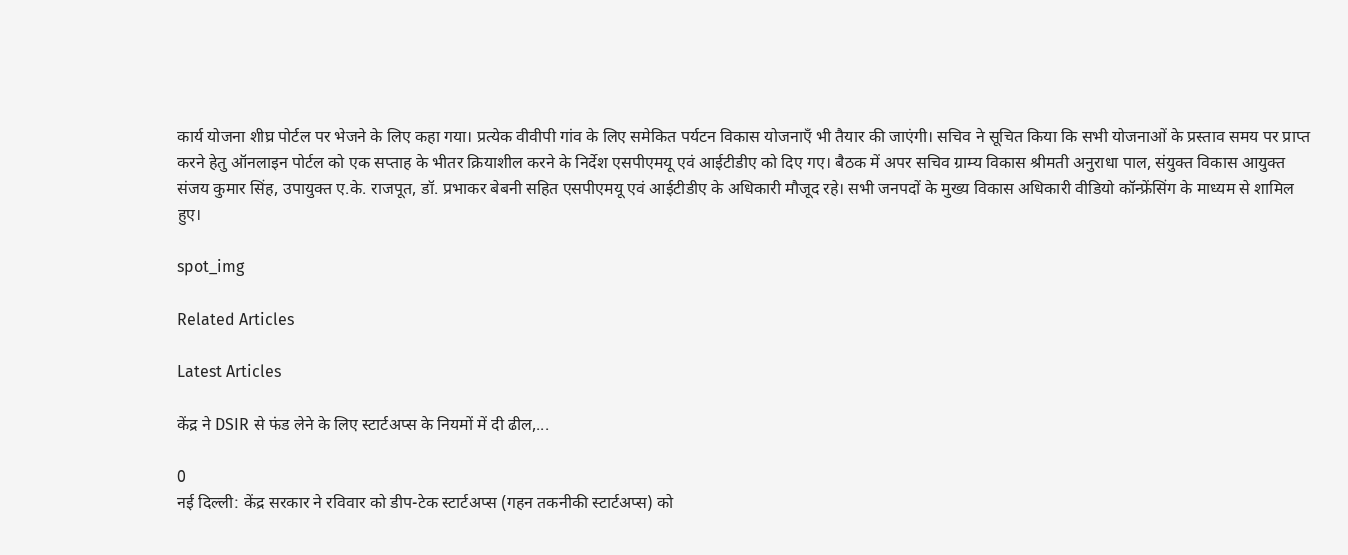कार्य योजना शीघ्र पोर्टल पर भेजने के लिए कहा गया। प्रत्येक वीवीपी गांव के लिए समेकित पर्यटन विकास योजनाएँ भी तैयार की जाएंगी। सचिव ने सूचित किया कि सभी योजनाओं के प्रस्ताव समय पर प्राप्त करने हेतु ऑनलाइन पोर्टल को एक सप्ताह के भीतर क्रियाशील करने के निर्देश एसपीएमयू एवं आईटीडीए को दिए गए। बैठक में अपर सचिव ग्राम्य विकास श्रीमती अनुराधा पाल, संयुक्त विकास आयुक्त संजय कुमार सिंह, उपायुक्त ए.के. राजपूत, डॉ. प्रभाकर बेबनी सहित एसपीएमयू एवं आईटीडीए के अधिकारी मौजूद रहे। सभी जनपदों के मुख्य विकास अधिकारी वीडियो कॉन्फ्रेंसिंग के माध्यम से शामिल हुए।

spot_img

Related Articles

Latest Articles

केंद्र ने DSIR से फंड लेने के लिए स्टार्टअप्स के नियमों में दी ढील,...

0
नई दिल्ली: केंद्र सरकार ने रविवार को डीप-टेक स्टार्टअप्स (गहन तकनीकी स्टार्टअप्स) को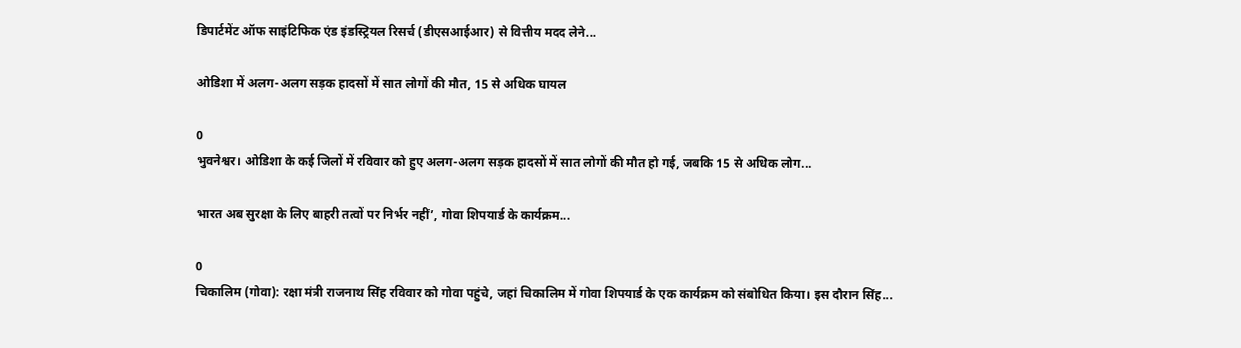डिपार्टमेंट ऑफ साइंटिफिक एंड इंडस्ट्रियल रिसर्च (डीएसआईआर) से वित्तीय मदद लेने...

ओडिशा में अलग-अलग सड़क हादसों में सात लोगों की मौत, 15 से अधिक घायल

0
भुवनेश्वर। ओडिशा के कई जिलों में रविवार को हुए अलग-अलग सड़क हादसों में सात लोगों की मौत हो गई, जबकि 15 से अधिक लोग...

भारत अब सुरक्षा के लिए बाहरी तत्वों पर निर्भर नहीं’, गोवा शिपयार्ड के कार्यक्रम...

0
चिकालिम (गोवा): रक्षा मंत्री राजनाथ सिंह रविवार को गोवा पहुंचे, जहां चिकालिम में गोवा शिपयार्ड के एक कार्यक्रम को संबोधित किया। इस दौरान सिंह...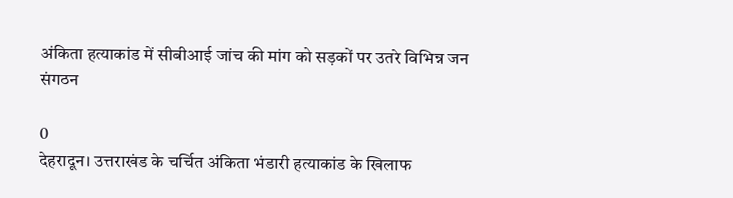अंकिता हत्याकांड में सीबीआई जांच की मांग को सड़कों पर उतरे विभिन्न जन संगठन

0
देहरादून। उत्तराखंड के चर्चित अंकिता भंडारी हत्याकांड के खिलाफ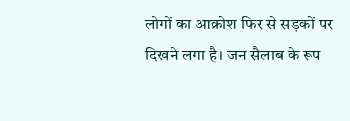लोगों का आक्रोश फिर से सड़कों पर दिखने लगा है। जन सैलाब के रूप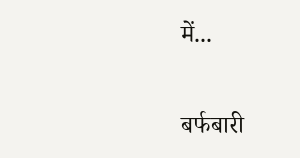में...

बर्फबारी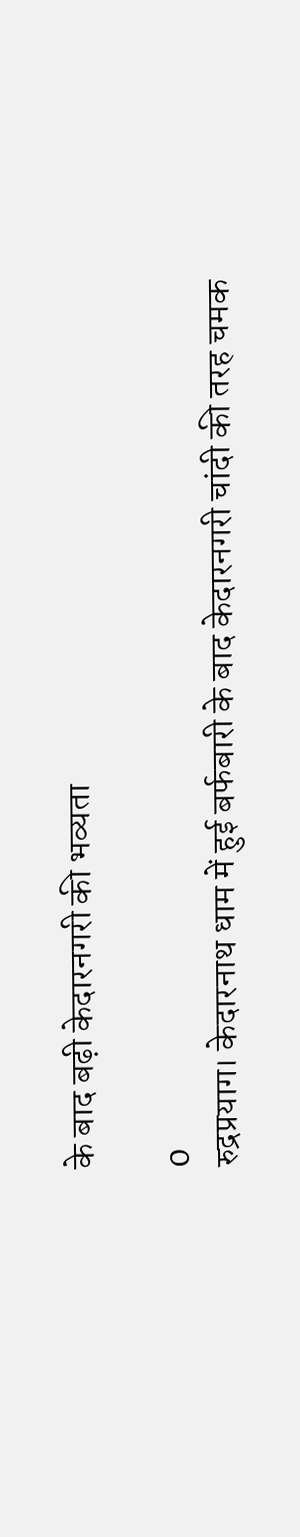के बाद बढ़ी केदारनगरी की भव्यता

0
रुद्रप्रयाग। केदारनाथ धाम में हुई बर्फबारी के बाद केदारनगरी चांदी की तरह चमक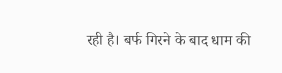रही है। बर्फ गिरने के बाद धाम की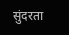सुंदरता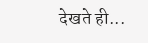देखते ही...